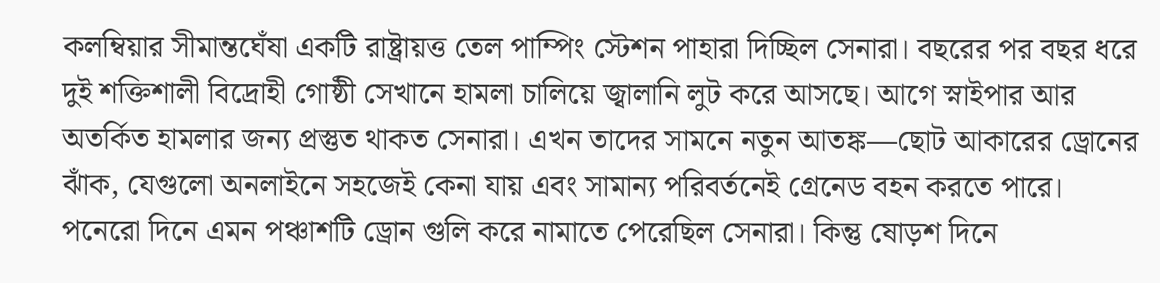কলম্বিয়ার সীমান্তঘেঁষা একটি রাষ্ট্রায়ত্ত তেল পাম্পিং স্টেশন পাহারা দিচ্ছিল সেনারা। বছরের পর বছর ধরে দুই শক্তিশালী বিদ্রোহী গোষ্ঠী সেখানে হামলা চালিয়ে জ্বালানি লুট করে আসছে। আগে স্নাইপার আর অতর্কিত হামলার জন্য প্রস্তুত থাকত সেনারা। এখন তাদের সামনে নতুন আতঙ্ক—ছোট আকারের ড্রোনের ঝাঁক, যেগুলো অনলাইনে সহজেই কেনা যায় এবং সামান্য পরিবর্তনেই গ্রেনেড বহন করতে পারে।
পনেরো দিনে এমন পঞ্চাশটি ড্রোন গুলি করে নামাতে পেরেছিল সেনারা। কিন্তু ষোড়শ দিনে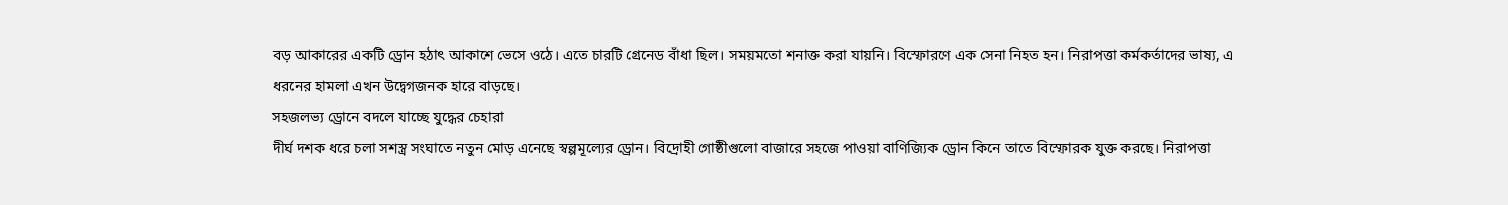বড় আকারের একটি ড্রোন হঠাৎ আকাশে ভেসে ওঠে। এতে চারটি গ্রেনেড বাঁধা ছিল। সময়মতো শনাক্ত করা যায়নি। বিস্ফোরণে এক সেনা নিহত হন। নিরাপত্তা কর্মকর্তাদের ভাষ্য, এ ধরনের হামলা এখন উদ্বেগজনক হারে বাড়ছে।
সহজলভ্য ড্রোনে বদলে যাচ্ছে যুদ্ধের চেহারা
দীর্ঘ দশক ধরে চলা সশস্ত্র সংঘাতে নতুন মোড় এনেছে স্বল্পমূল্যের ড্রোন। বিদ্রোহী গোষ্ঠীগুলো বাজারে সহজে পাওয়া বাণিজ্যিক ড্রোন কিনে তাতে বিস্ফোরক যুক্ত করছে। নিরাপত্তা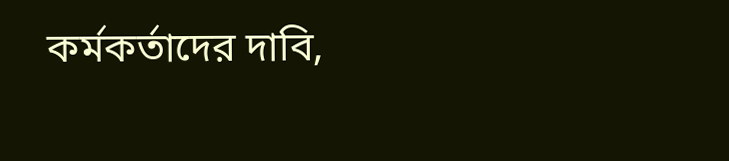কর্মকর্তাদের দাবি,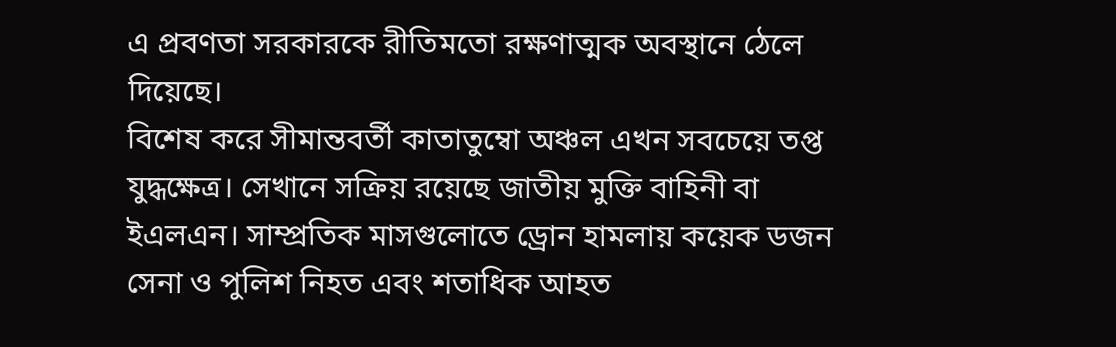এ প্রবণতা সরকারকে রীতিমতো রক্ষণাত্মক অবস্থানে ঠেলে দিয়েছে।
বিশেষ করে সীমান্তবর্তী কাতাতুম্বো অঞ্চল এখন সবচেয়ে তপ্ত যুদ্ধক্ষেত্র। সেখানে সক্রিয় রয়েছে জাতীয় মুক্তি বাহিনী বা ইএলএন। সাম্প্রতিক মাসগুলোতে ড্রোন হামলায় কয়েক ডজন সেনা ও পুলিশ নিহত এবং শতাধিক আহত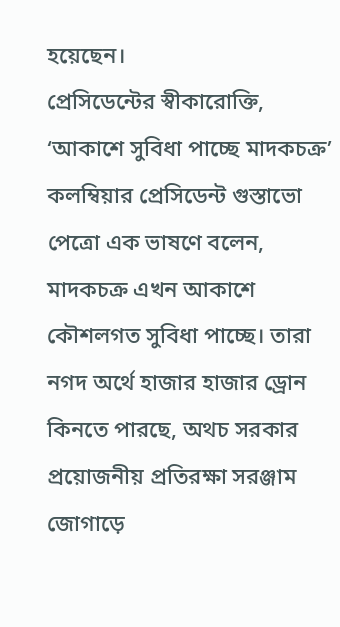হয়েছেন।
প্রেসিডেন্টের স্বীকারোক্তি, ‘আকাশে সুবিধা পাচ্ছে মাদকচক্র’
কলম্বিয়ার প্রেসিডেন্ট গুস্তাভো পেত্রো এক ভাষণে বলেন, মাদকচক্র এখন আকাশে কৌশলগত সুবিধা পাচ্ছে। তারা নগদ অর্থে হাজার হাজার ড্রোন কিনতে পারছে, অথচ সরকার প্রয়োজনীয় প্রতিরক্ষা সরঞ্জাম জোগাড়ে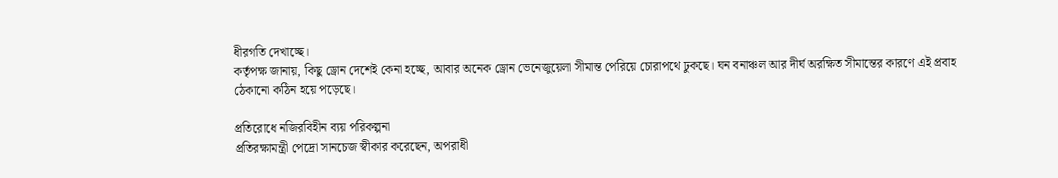ধীরগতি দেখাচ্ছে।
কর্তৃপক্ষ জানায়, কিছু ড্রোন দেশেই কেনা হচ্ছে, আবার অনেক ড্রোন ভেনেজুয়েলা সীমান্ত পেরিয়ে চোরাপথে ঢুকছে। ঘন বনাঞ্চল আর দীর্ঘ অরক্ষিত সীমান্তের কারণে এই প্রবাহ ঠেকানো কঠিন হয়ে পড়েছে।

প্রতিরোধে নজিরবিহীন ব্যয় পরিকল্পনা
প্রতিরক্ষামন্ত্রী পেদ্রো সানচেজ স্বীকার করেছেন, অপরাধী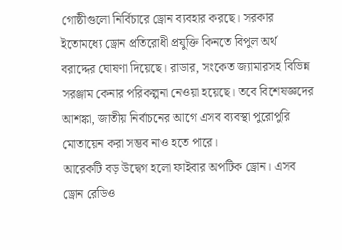গোষ্ঠীগুলো নির্বিচারে ড্রোন ব্যবহার করছে। সরকার ইতোমধ্যে ড্রোন প্রতিরোধী প্রযুক্তি কিনতে বিপুল অর্থ বরাদ্দের ঘোষণা দিয়েছে। রাডার, সংকেত জ্যামারসহ বিভিন্ন সরঞ্জাম কেনার পরিকল্পনা নেওয়া হয়েছে। তবে বিশেষজ্ঞদের আশঙ্কা, জাতীয় নির্বাচনের আগে এসব ব্যবস্থা পুরোপুরি মোতায়েন করা সম্ভব নাও হতে পারে।
আরেকটি বড় উদ্বেগ হলো ফাইবার অপটিক ড্রোন। এসব ড্রোন রেডিও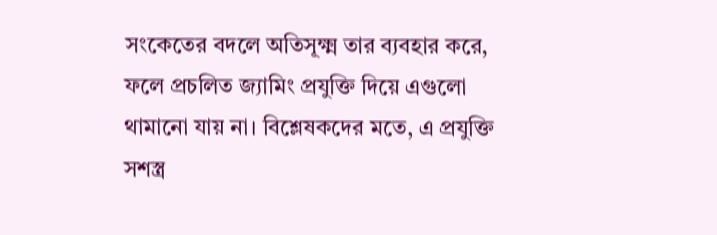সংকেতের বদলে অতিসূক্ষ্ম তার ব্যবহার করে, ফলে প্রচলিত জ্যামিং প্রযুক্তি দিয়ে এগুলো থামানো যায় না। বিশ্লেষকদের মতে, এ প্রযুক্তি সশস্ত্র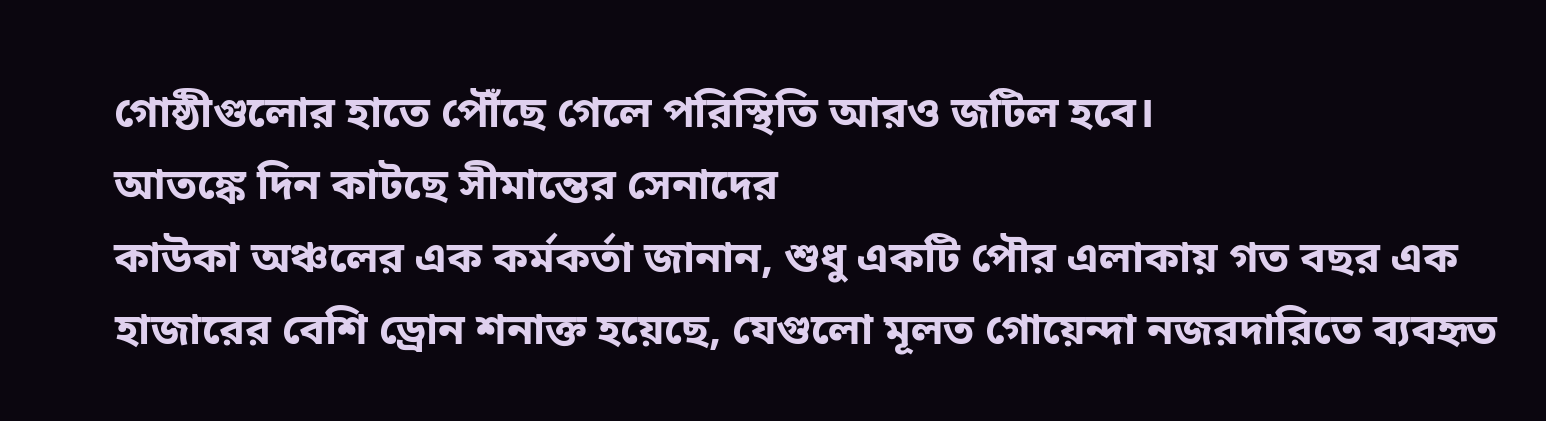গোষ্ঠীগুলোর হাতে পৌঁছে গেলে পরিস্থিতি আরও জটিল হবে।
আতঙ্কে দিন কাটছে সীমান্তের সেনাদের
কাউকা অঞ্চলের এক কর্মকর্তা জানান, শুধু একটি পৌর এলাকায় গত বছর এক হাজারের বেশি ড্রোন শনাক্ত হয়েছে, যেগুলো মূলত গোয়েন্দা নজরদারিতে ব্যবহৃত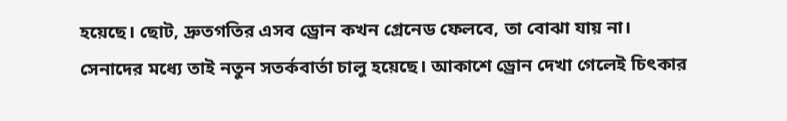হয়েছে। ছোট, দ্রুতগতির এসব ড্রোন কখন গ্রেনেড ফেলবে, তা বোঝা যায় না।
সেনাদের মধ্যে তাই নতুন সতর্কবার্তা চালু হয়েছে। আকাশে ড্রোন দেখা গেলেই চিৎকার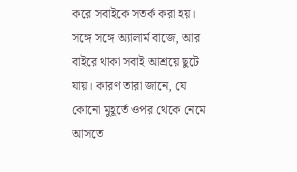করে সবাইকে সতর্ক করা হয়। সঙ্গে সঙ্গে অ্যালার্ম বাজে, আর বাইরে থাকা সবাই আশ্রয়ে ছুটে যায়। কারণ তারা জানে, যে কোনো মুহূর্তে ওপর থেকে নেমে আসতে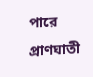পারে প্রাণঘাতী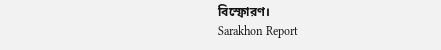বিস্ফোরণ।
Sarakhon Report